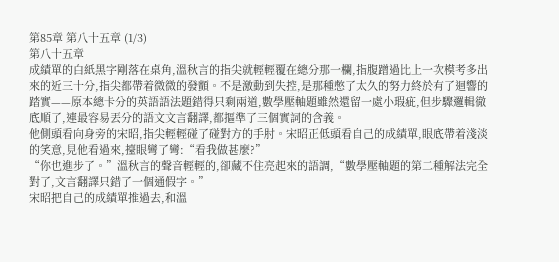第85章 第八十五章 (1/3)
第八十五章
成績單的白紙黑字剛落在桌角,溫秋言的指尖就輕輕覆在總分那一欄,指腹蹭過比上一次模考多出來的近三十分,指尖都帶着微微的發顫。不是激動到失控,是那種憋了太久的努力終於有了迴響的踏實——原本總卡分的英語語法題錯得只剩兩道,數學壓軸題雖然還留一處小瑕疵,但步驟邏輯徹底順了,連最容易丟分的語文文言翻譯,都摳準了三個實詞的含義。
他側頭看向身旁的宋昭,指尖輕輕碰了碰對方的手肘。宋昭正低頭看自己的成績單,眼底帶着淺淡的笑意,見他看過來,擡眼彎了彎:“看我做甚麼?”
“你也進步了。”溫秋言的聲音輕輕的,卻藏不住亮起來的語調,“數學壓軸題的第二種解法完全對了,文言翻譯只錯了一個通假字。”
宋昭把自己的成績單推過去,和溫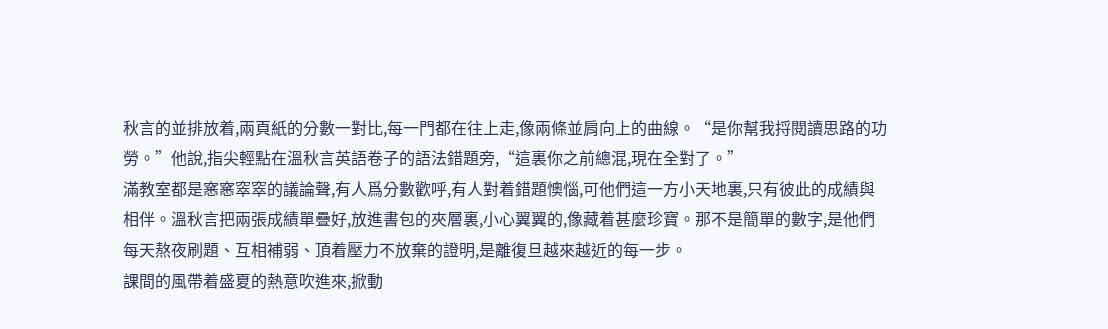秋言的並排放着,兩頁紙的分數一對比,每一門都在往上走,像兩條並肩向上的曲線。“是你幫我捋閱讀思路的功勞。”他說,指尖輕點在溫秋言英語卷子的語法錯題旁,“這裏你之前總混,現在全對了。”
滿教室都是窸窸窣窣的議論聲,有人爲分數歡呼,有人對着錯題懊惱,可他們這一方小天地裏,只有彼此的成績與相伴。溫秋言把兩張成績單疊好,放進書包的夾層裏,小心翼翼的,像藏着甚麼珍寶。那不是簡單的數字,是他們每天熬夜刷題、互相補弱、頂着壓力不放棄的證明,是離復旦越來越近的每一步。
課間的風帶着盛夏的熱意吹進來,掀動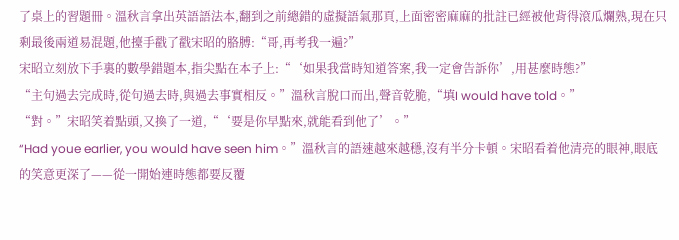了桌上的習題冊。溫秋言拿出英語語法本,翻到之前總錯的虛擬語氣那頁,上面密密麻麻的批註已經被他背得滾瓜爛熟,現在只剩最後兩道易混題,他擡手戳了戳宋昭的胳膊:“哥,再考我一遍?”
宋昭立刻放下手裏的數學錯題本,指尖點在本子上:“‘如果我當時知道答案,我一定會告訴你’,用甚麼時態?”
“主句過去完成時,從句過去時,與過去事實相反。”溫秋言脫口而出,聲音乾脆,“填I would have told。”
“對。”宋昭笑着點頭,又換了一道,“‘要是你早點來,就能看到他了’。”
“Had youe earlier, you would have seen him。”溫秋言的語速越來越穩,沒有半分卡頓。宋昭看着他清亮的眼神,眼底的笑意更深了——從一開始連時態都要反覆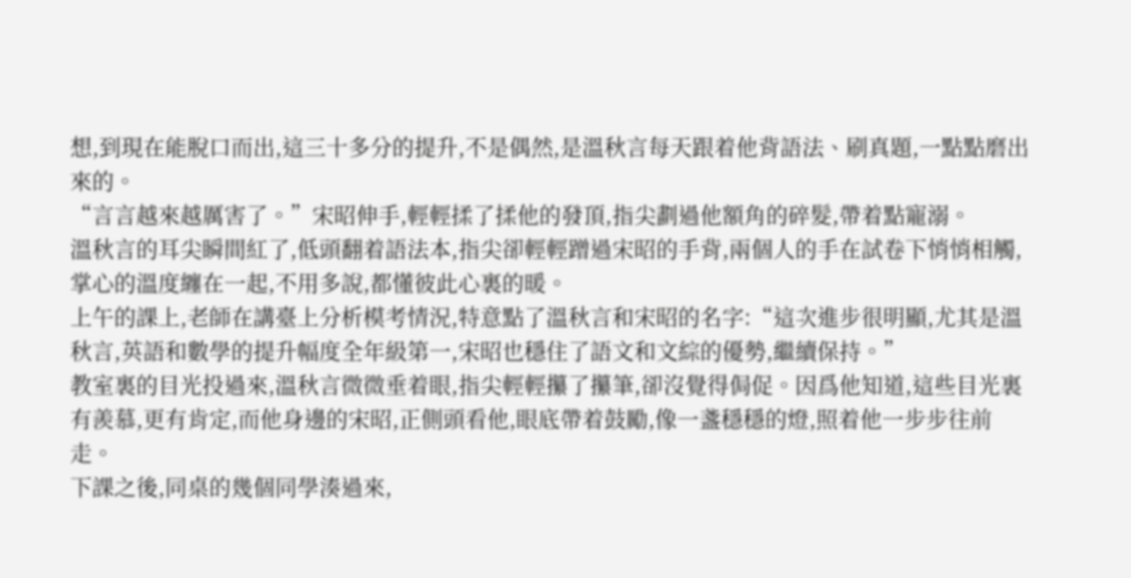想,到現在能脫口而出,這三十多分的提升,不是偶然,是溫秋言每天跟着他背語法、刷真題,一點點磨出來的。
“言言越來越厲害了。”宋昭伸手,輕輕揉了揉他的發頂,指尖劃過他額角的碎髮,帶着點寵溺。
溫秋言的耳尖瞬間紅了,低頭翻着語法本,指尖卻輕輕蹭過宋昭的手背,兩個人的手在試卷下悄悄相觸,掌心的溫度纏在一起,不用多說,都懂彼此心裏的暖。
上午的課上,老師在講臺上分析模考情況,特意點了溫秋言和宋昭的名字:“這次進步很明顯,尤其是溫秋言,英語和數學的提升幅度全年級第一,宋昭也穩住了語文和文綜的優勢,繼續保持。”
教室裏的目光投過來,溫秋言微微垂着眼,指尖輕輕攥了攥筆,卻沒覺得侷促。因爲他知道,這些目光裏有羨慕,更有肯定,而他身邊的宋昭,正側頭看他,眼底帶着鼓勵,像一盞穩穩的燈,照着他一步步往前走。
下課之後,同桌的幾個同學湊過來,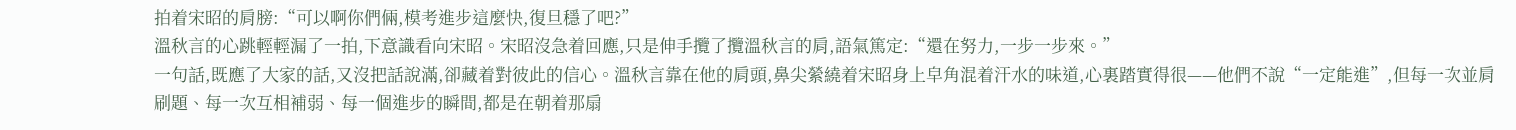拍着宋昭的肩膀:“可以啊你們倆,模考進步這麼快,復旦穩了吧?”
溫秋言的心跳輕輕漏了一拍,下意識看向宋昭。宋昭沒急着回應,只是伸手攬了攬溫秋言的肩,語氣篤定:“還在努力,一步一步來。”
一句話,既應了大家的話,又沒把話說滿,卻藏着對彼此的信心。溫秋言靠在他的肩頭,鼻尖縈繞着宋昭身上皁角混着汗水的味道,心裏踏實得很——他們不說“一定能進”,但每一次並肩刷題、每一次互相補弱、每一個進步的瞬間,都是在朝着那扇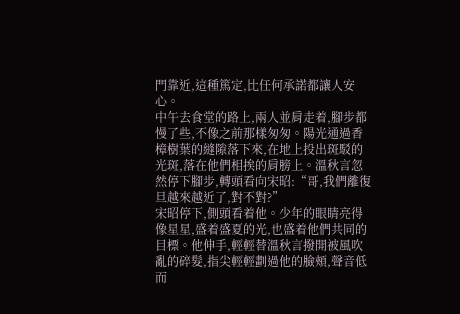門靠近,這種篤定,比任何承諾都讓人安心。
中午去食堂的路上,兩人並肩走着,腳步都慢了些,不像之前那樣匆匆。陽光通過香樟樹葉的縫隙落下來,在地上投出斑駁的光斑,落在他們相挨的肩膀上。溫秋言忽然停下腳步,轉頭看向宋昭:“哥,我們離復旦越來越近了,對不對?”
宋昭停下,側頭看着他。少年的眼睛亮得像星星,盛着盛夏的光,也盛着他們共同的目標。他伸手,輕輕替溫秋言撥開被風吹亂的碎髮,指尖輕輕劃過他的臉頰,聲音低而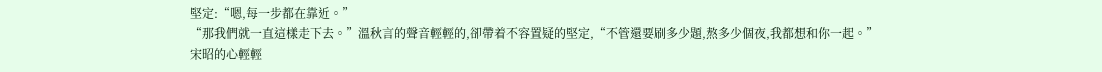堅定:“嗯,每一步都在靠近。”
“那我們就一直這樣走下去。”溫秋言的聲音輕輕的,卻帶着不容置疑的堅定,“不管還要刷多少題,熬多少個夜,我都想和你一起。”
宋昭的心輕輕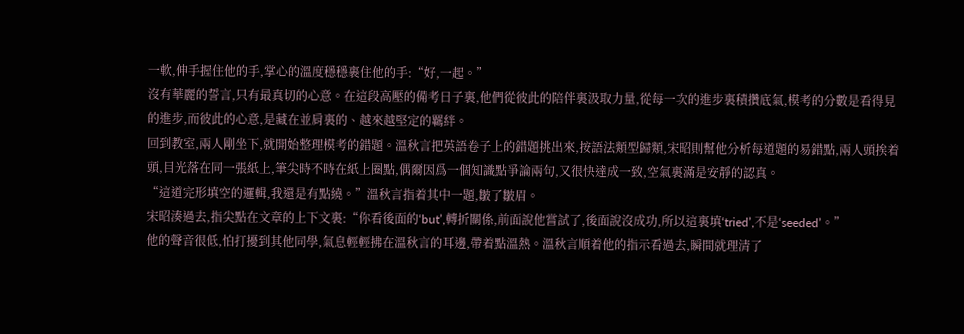一軟,伸手握住他的手,掌心的溫度穩穩裹住他的手:“好,一起。”
沒有華麗的誓言,只有最真切的心意。在這段高壓的備考日子裏,他們從彼此的陪伴裏汲取力量,從每一次的進步裏積攢底氣,模考的分數是看得見的進步,而彼此的心意,是藏在並肩裏的、越來越堅定的羈絆。
回到教室,兩人剛坐下,就開始整理模考的錯題。溫秋言把英語卷子上的錯題挑出來,按語法類型歸類,宋昭則幫他分析每道題的易錯點,兩人頭挨着頭,目光落在同一張紙上,筆尖時不時在紙上圈點,偶爾因爲一個知識點爭論兩句,又很快達成一致,空氣裏滿是安靜的認真。
“這道完形填空的邏輯,我還是有點繞。”溫秋言指着其中一題,皺了皺眉。
宋昭湊過去,指尖點在文章的上下文裏:“你看後面的‘but’,轉折關係,前面說他嘗試了,後面說沒成功,所以這裏填‘tried’,不是‘seeded’。”
他的聲音很低,怕打擾到其他同學,氣息輕輕拂在溫秋言的耳邊,帶着點溫熱。溫秋言順着他的指示看過去,瞬間就理清了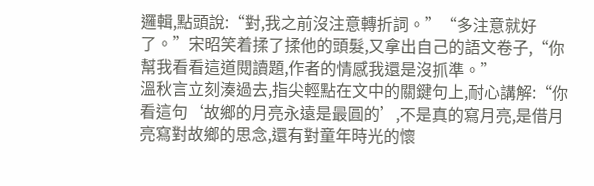邏輯,點頭說:“對,我之前沒注意轉折詞。”“多注意就好了。”宋昭笑着揉了揉他的頭髮,又拿出自己的語文卷子,“你幫我看看這道閱讀題,作者的情感我還是沒抓準。”
溫秋言立刻湊過去,指尖輕點在文中的關鍵句上,耐心講解:“你看這句‘故鄉的月亮永遠是最圓的’,不是真的寫月亮,是借月亮寫對故鄉的思念,還有對童年時光的懷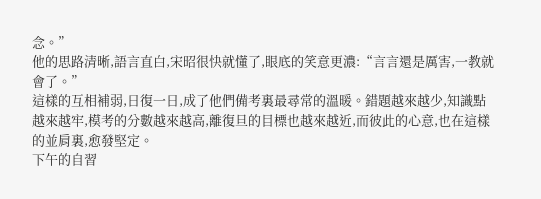念。”
他的思路清晰,語言直白,宋昭很快就懂了,眼底的笑意更濃:“言言還是厲害,一教就會了。”
這樣的互相補弱,日復一日,成了他們備考裏最尋常的溫暖。錯題越來越少,知識點越來越牢,模考的分數越來越高,離復旦的目標也越來越近,而彼此的心意,也在這樣的並肩裏,愈發堅定。
下午的自習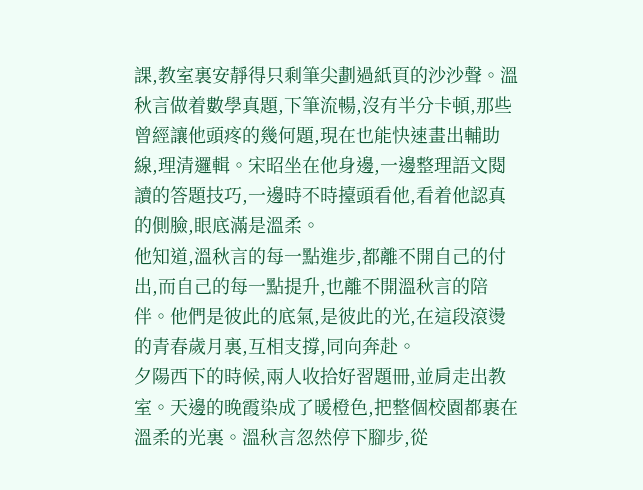課,教室裏安靜得只剩筆尖劃過紙頁的沙沙聲。溫秋言做着數學真題,下筆流暢,沒有半分卡頓,那些曾經讓他頭疼的幾何題,現在也能快速畫出輔助線,理清邏輯。宋昭坐在他身邊,一邊整理語文閱讀的答題技巧,一邊時不時擡頭看他,看着他認真的側臉,眼底滿是溫柔。
他知道,溫秋言的每一點進步,都離不開自己的付出,而自己的每一點提升,也離不開溫秋言的陪伴。他們是彼此的底氣,是彼此的光,在這段滾燙的青春歲月裏,互相支撐,同向奔赴。
夕陽西下的時候,兩人收拾好習題冊,並肩走出教室。天邊的晚霞染成了暖橙色,把整個校園都裹在溫柔的光裏。溫秋言忽然停下腳步,從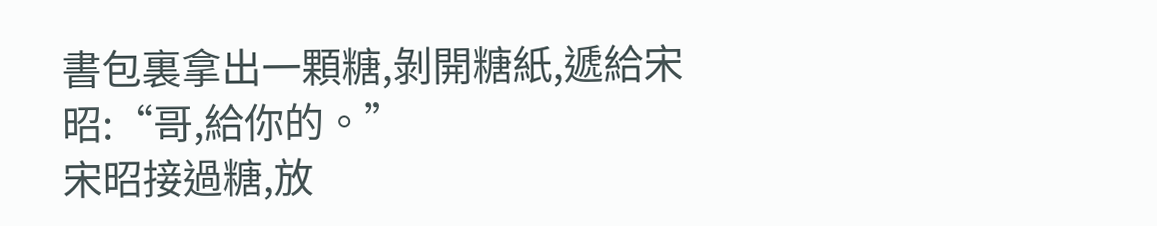書包裏拿出一顆糖,剝開糖紙,遞給宋昭:“哥,給你的。”
宋昭接過糖,放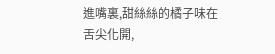進嘴裏,甜絲絲的橘子味在舌尖化開,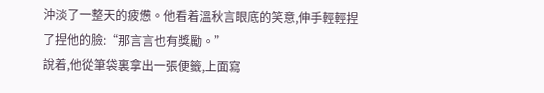沖淡了一整天的疲憊。他看着溫秋言眼底的笑意,伸手輕輕捏了捏他的臉:“那言言也有獎勵。”
說着,他從筆袋裏拿出一張便籤,上面寫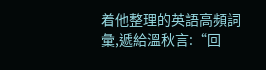着他整理的英語高頻詞彙,遞給溫秋言:“回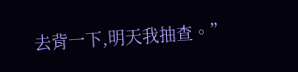去背一下,明天我抽查。”